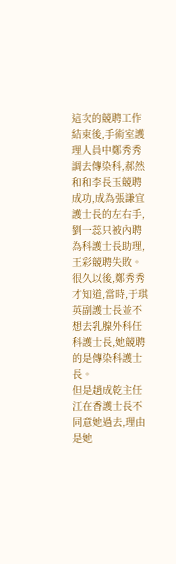這次的競聘工作結束後,手術室護理人員中鄭秀秀調去傳染科,郝然和和李長玉競聘成功,成為張謙宜護士長的左右手,劉一蕊只被內聘為科護士長助理,王彩競聘失敗。
很久以後,鄭秀秀才知道,當時,于琪英副護士長並不想去乳腺外科任科護士長,她競聘的是傳染科護士長。
但是趙成乾主任江在香護士長不同意她過去,理由是她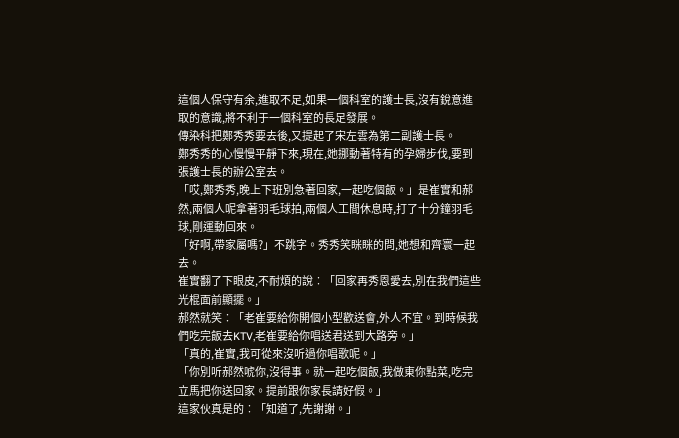這個人保守有余,進取不足,如果一個科室的護士長,沒有銳意進取的意識,將不利于一個科室的長足發展。
傳染科把鄭秀秀要去後,又提起了宋左雲為第二副護士長。
鄭秀秀的心慢慢平靜下來,現在,她挪動著特有的孕婦步伐,要到張護士長的辦公室去。
「哎,鄭秀秀,晚上下班別急著回家,一起吃個飯。」是崔實和郝然,兩個人呢拿著羽毛球拍,兩個人工間休息時,打了十分鐘羽毛球,剛運動回來。
「好啊,帶家屬嗎?」不跳字。秀秀笑眯眯的問,她想和齊寰一起去。
崔實翻了下眼皮,不耐煩的說︰「回家再秀恩愛去,別在我們這些光棍面前顯擺。」
郝然就笑︰「老崔要給你開個小型歡送會,外人不宜。到時候我們吃完飯去KTV,老崔要給你唱送君送到大路旁。」
「真的,崔實,我可從來沒听過你唱歌呢。」
「你別听郝然唬你,沒得事。就一起吃個飯,我做東你點菜,吃完立馬把你送回家。提前跟你家長請好假。」
這家伙真是的︰「知道了,先謝謝。」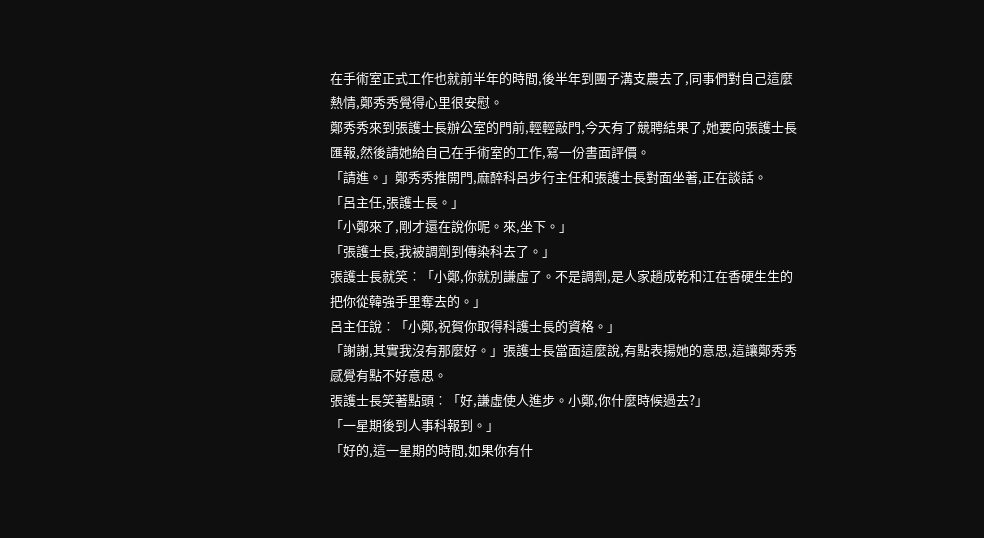在手術室正式工作也就前半年的時間,後半年到團子溝支農去了,同事們對自己這麼熱情,鄭秀秀覺得心里很安慰。
鄭秀秀來到張護士長辦公室的門前,輕輕敲門,今天有了競聘結果了,她要向張護士長匯報,然後請她給自己在手術室的工作,寫一份書面評價。
「請進。」鄭秀秀推開門,麻醉科呂步行主任和張護士長對面坐著,正在談話。
「呂主任,張護士長。」
「小鄭來了,剛才還在說你呢。來,坐下。」
「張護士長,我被調劑到傳染科去了。」
張護士長就笑︰「小鄭,你就別謙虛了。不是調劑,是人家趙成乾和江在香硬生生的把你從韓強手里奪去的。」
呂主任說︰「小鄭,祝賀你取得科護士長的資格。」
「謝謝,其實我沒有那麼好。」張護士長當面這麼說,有點表揚她的意思,這讓鄭秀秀感覺有點不好意思。
張護士長笑著點頭︰「好,謙虛使人進步。小鄭,你什麼時候過去?」
「一星期後到人事科報到。」
「好的,這一星期的時間,如果你有什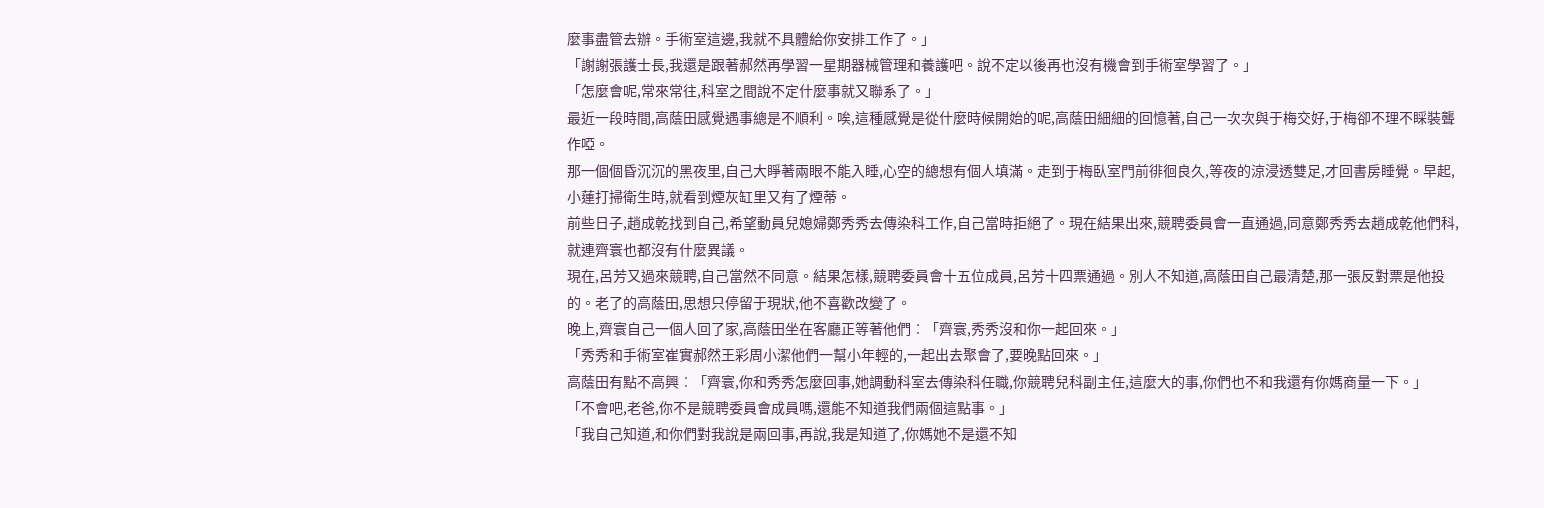麼事盡管去辦。手術室這邊,我就不具體給你安排工作了。」
「謝謝張護士長,我還是跟著郝然再學習一星期器械管理和養護吧。說不定以後再也沒有機會到手術室學習了。」
「怎麼會呢,常來常往,科室之間說不定什麼事就又聯系了。」
最近一段時間,高蔭田感覺遇事總是不順利。唉,這種感覺是從什麼時候開始的呢,高蔭田細細的回憶著,自己一次次與于梅交好,于梅卻不理不睬裝聾作啞。
那一個個昏沉沉的黑夜里,自己大睜著兩眼不能入睡,心空的總想有個人填滿。走到于梅臥室門前徘徊良久,等夜的涼浸透雙足,才回書房睡覺。早起,小蓮打掃衛生時,就看到煙灰缸里又有了煙蒂。
前些日子,趙成乾找到自己,希望動員兒媳婦鄭秀秀去傳染科工作,自己當時拒絕了。現在結果出來,競聘委員會一直通過,同意鄭秀秀去趙成乾他們科,就連齊寰也都沒有什麼異議。
現在,呂芳又過來競聘,自己當然不同意。結果怎樣,競聘委員會十五位成員,呂芳十四票通過。別人不知道,高蔭田自己最清楚,那一張反對票是他投的。老了的高蔭田,思想只停留于現狀,他不喜歡改變了。
晚上,齊寰自己一個人回了家,高蔭田坐在客廳正等著他們︰「齊寰,秀秀沒和你一起回來。」
「秀秀和手術室崔實郝然王彩周小潔他們一幫小年輕的,一起出去聚會了,要晚點回來。」
高蔭田有點不高興︰「齊寰,你和秀秀怎麼回事,她調動科室去傳染科任職,你競聘兒科副主任,這麼大的事,你們也不和我還有你媽商量一下。」
「不會吧,老爸,你不是競聘委員會成員嗎,還能不知道我們兩個這點事。」
「我自己知道,和你們對我說是兩回事,再說,我是知道了,你媽她不是還不知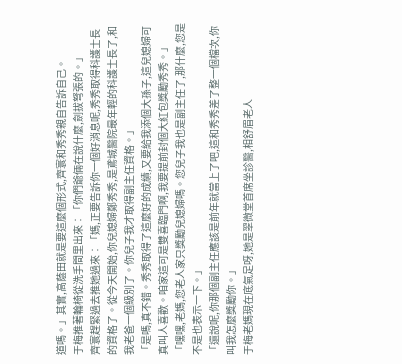道嗎。」其實,高蔭田就是要這麼個形式,齊寰和秀秀親自告訴自己。
于梅推著輪椅從洗手間里出來︰「你們爺倆在說什麼,劍拔弩張的。」
齊寰趕緊過去推她過來︰「媽,正要告訴你一個好消息呢,秀秀取得科護士長的資格了。從今天開始,你兒媳婦鄭秀秀,是鳶城醫院最年輕的科護士長了,和我老爸一個級別了。你兒子我才取得副主任資格。」
「是嗎,真不錯。秀秀取得了這麼好的成績,又要給我添個大孫子,這兒媳婦可真叫人喜歡。咱家這可是雙喜臨門啊,我要提前封個大紅包獎勵秀秀。」
「嘿嘿,老媽,您老人家只獎勵兒媳婦嗎。您兒子我也是副主任了,那什麼,您是不是也表示一下。」
「還說呢,你那個副主任應該是前年就當上了吧,這和秀秀差了整一個檔次,你叫我怎麼獎勵你。」
于梅老媽現在底氣足呀,她是翠微堂首席坐診醫,相舒眉老人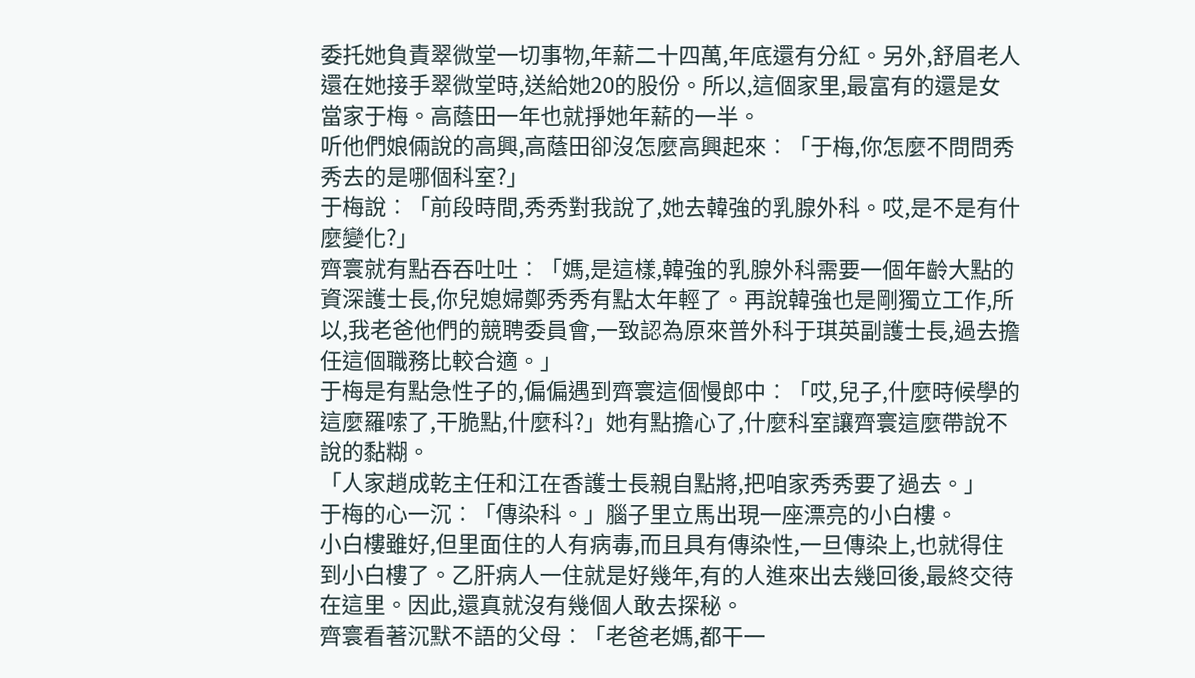委托她負責翠微堂一切事物,年薪二十四萬,年底還有分紅。另外,舒眉老人還在她接手翠微堂時,送給她20的股份。所以,這個家里,最富有的還是女當家于梅。高蔭田一年也就掙她年薪的一半。
听他們娘倆說的高興,高蔭田卻沒怎麼高興起來︰「于梅,你怎麼不問問秀秀去的是哪個科室?」
于梅說︰「前段時間,秀秀對我說了,她去韓強的乳腺外科。哎,是不是有什麼變化?」
齊寰就有點吞吞吐吐︰「媽,是這樣,韓強的乳腺外科需要一個年齡大點的資深護士長,你兒媳婦鄭秀秀有點太年輕了。再說韓強也是剛獨立工作,所以,我老爸他們的競聘委員會,一致認為原來普外科于琪英副護士長,過去擔任這個職務比較合適。」
于梅是有點急性子的,偏偏遇到齊寰這個慢郎中︰「哎,兒子,什麼時候學的這麼羅嗦了,干脆點,什麼科?」她有點擔心了,什麼科室讓齊寰這麼帶說不說的黏糊。
「人家趙成乾主任和江在香護士長親自點將,把咱家秀秀要了過去。」
于梅的心一沉︰「傳染科。」腦子里立馬出現一座漂亮的小白樓。
小白樓雖好,但里面住的人有病毒,而且具有傳染性,一旦傳染上,也就得住到小白樓了。乙肝病人一住就是好幾年,有的人進來出去幾回後,最終交待在這里。因此,還真就沒有幾個人敢去探秘。
齊寰看著沉默不語的父母︰「老爸老媽,都干一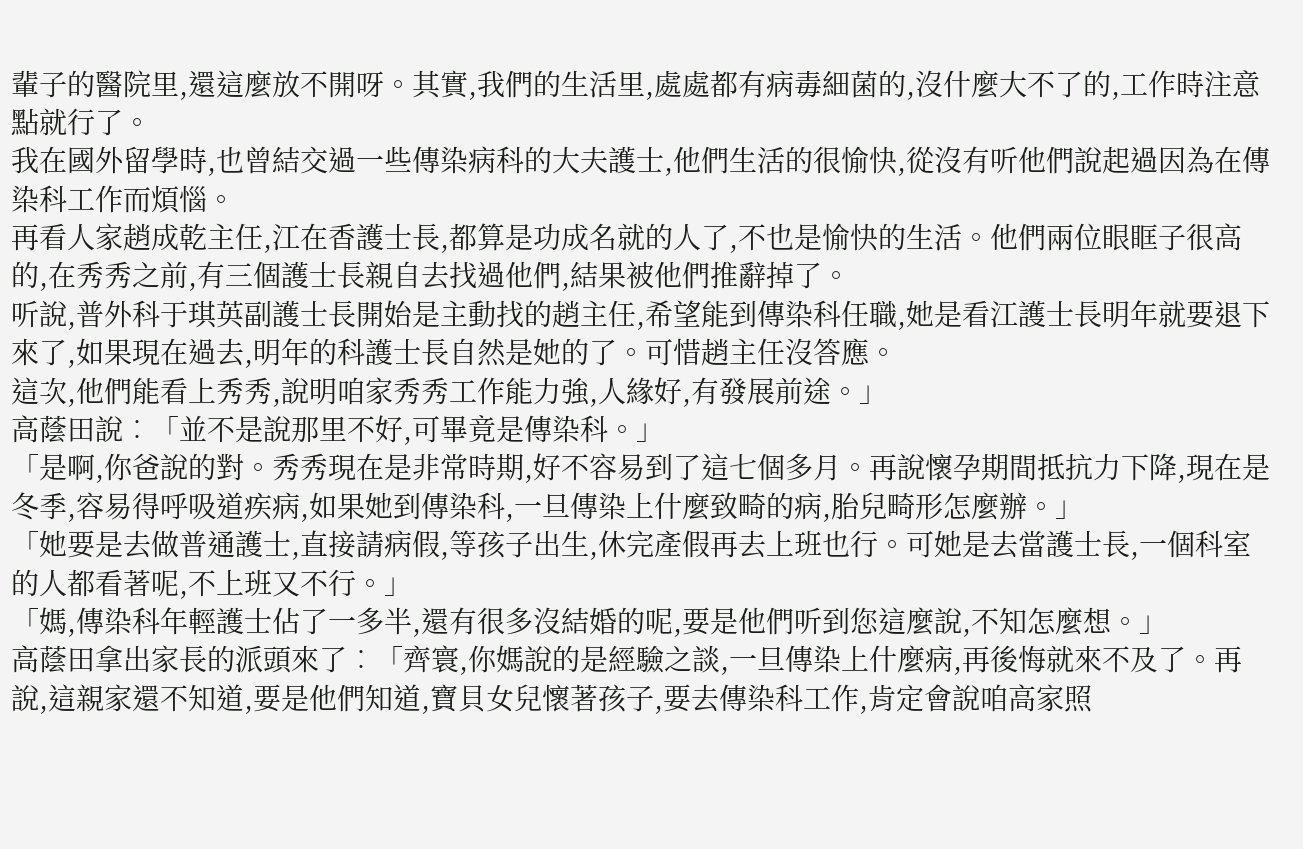輩子的醫院里,還這麼放不開呀。其實,我們的生活里,處處都有病毒細菌的,沒什麼大不了的,工作時注意點就行了。
我在國外留學時,也曾結交過一些傳染病科的大夫護士,他們生活的很愉快,從沒有听他們說起過因為在傳染科工作而煩惱。
再看人家趙成乾主任,江在香護士長,都算是功成名就的人了,不也是愉快的生活。他們兩位眼眶子很高的,在秀秀之前,有三個護士長親自去找過他們,結果被他們推辭掉了。
听說,普外科于琪英副護士長開始是主動找的趙主任,希望能到傳染科任職,她是看江護士長明年就要退下來了,如果現在過去,明年的科護士長自然是她的了。可惜趙主任沒答應。
這次,他們能看上秀秀,說明咱家秀秀工作能力強,人緣好,有發展前途。」
高蔭田說︰「並不是說那里不好,可畢竟是傳染科。」
「是啊,你爸說的對。秀秀現在是非常時期,好不容易到了這七個多月。再說懷孕期間抵抗力下降,現在是冬季,容易得呼吸道疾病,如果她到傳染科,一旦傳染上什麼致畸的病,胎兒畸形怎麼辦。」
「她要是去做普通護士,直接請病假,等孩子出生,休完產假再去上班也行。可她是去當護士長,一個科室的人都看著呢,不上班又不行。」
「媽,傳染科年輕護士佔了一多半,還有很多沒結婚的呢,要是他們听到您這麼說,不知怎麼想。」
高蔭田拿出家長的派頭來了︰「齊寰,你媽說的是經驗之談,一旦傳染上什麼病,再後悔就來不及了。再說,這親家還不知道,要是他們知道,寶貝女兒懷著孩子,要去傳染科工作,肯定會說咱高家照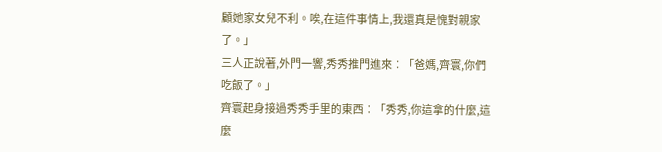顧她家女兒不利。唉,在這件事情上,我還真是愧對親家了。」
三人正說著,外門一響,秀秀推門進來︰「爸媽,齊寰,你們吃飯了。」
齊寰起身接過秀秀手里的東西︰「秀秀,你這拿的什麼,這麼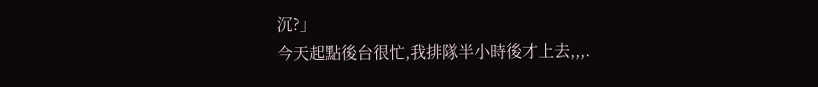沉?」
今天起點後台很忙,我排隊半小時後才上去,,,.